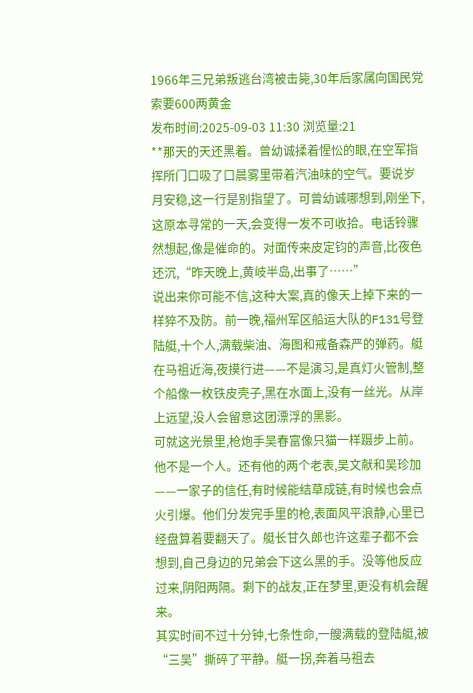1966年三兄弟叛逃台湾被击毙,30年后家属向国民党索要600两黄金
发布时间:2025-09-03 11:30 浏览量:21
**那天的天还黑着。曾幼诚揉着惺忪的眼,在空军指挥所门口吸了口晨雾里带着汽油味的空气。要说岁月安稳,这一行是别指望了。可曾幼诚哪想到,刚坐下,这原本寻常的一天,会变得一发不可收拾。电话铃骤然想起,像是催命的。对面传来皮定钧的声音,比夜色还沉,“昨天晚上,黄岐半岛,出事了……”
说出来你可能不信,这种大案,真的像天上掉下来的一样猝不及防。前一晚,福州军区船运大队的F131号登陆艇,十个人,满载柴油、海图和戒备森严的弹药。艇在马祖近海,夜摸行进——不是演习,是真灯火管制,整个船像一枚铁皮壳子,黑在水面上,没有一丝光。从岸上远望,没人会留意这团漂浮的黑影。
可就这光景里,枪炮手吴春富像只猫一样蹑步上前。他不是一个人。还有他的两个老表,吴文献和吴珍加——一家子的信任,有时候能结草成链,有时候也会点火引爆。他们分发完手里的枪,表面风平浪静,心里已经盘算着要翻天了。艇长甘久郎也许这辈子都不会想到,自己身边的兄弟会下这么黑的手。没等他反应过来,阴阳两隔。剩下的战友,正在梦里,更没有机会醒来。
其实时间不过十分钟,七条性命,一艘满载的登陆艇,被“三吴”撕碎了平静。艇一拐,奔着马祖去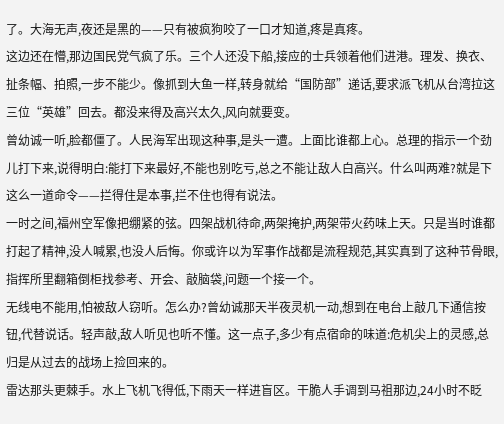了。大海无声,夜还是黑的——只有被疯狗咬了一口才知道,疼是真疼。
这边还在懵,那边国民党气疯了乐。三个人还没下船,接应的士兵领着他们进港。理发、换衣、扯条幅、拍照,一步不能少。像抓到大鱼一样,转身就给“国防部”递话,要求派飞机从台湾拉这三位“英雄”回去。都没来得及高兴太久,风向就要变。
曾幼诚一听,脸都僵了。人民海军出现这种事,是头一遭。上面比谁都上心。总理的指示一个劲儿打下来,说得明白:能打下来最好,不能也别吃亏,总之不能让敌人白高兴。什么叫两难?就是下这么一道命令——拦得住是本事,拦不住也得有说法。
一时之间,福州空军像把绷紧的弦。四架战机待命,两架掩护,两架带火药味上天。只是当时谁都打起了精神,没人喊累,也没人后悔。你或许以为军事作战都是流程规范,其实真到了这种节骨眼,指挥所里翻箱倒柜找参考、开会、敲脑袋,问题一个接一个。
无线电不能用,怕被敌人窃听。怎么办?曾幼诚那天半夜灵机一动,想到在电台上敲几下通信按钮,代替说话。轻声敲,敌人听见也听不懂。这一点子,多少有点宿命的味道:危机尖上的灵感,总归是从过去的战场上捡回来的。
雷达那头更棘手。水上飞机飞得低,下雨天一样进盲区。干脆人手调到马祖那边,24小时不眨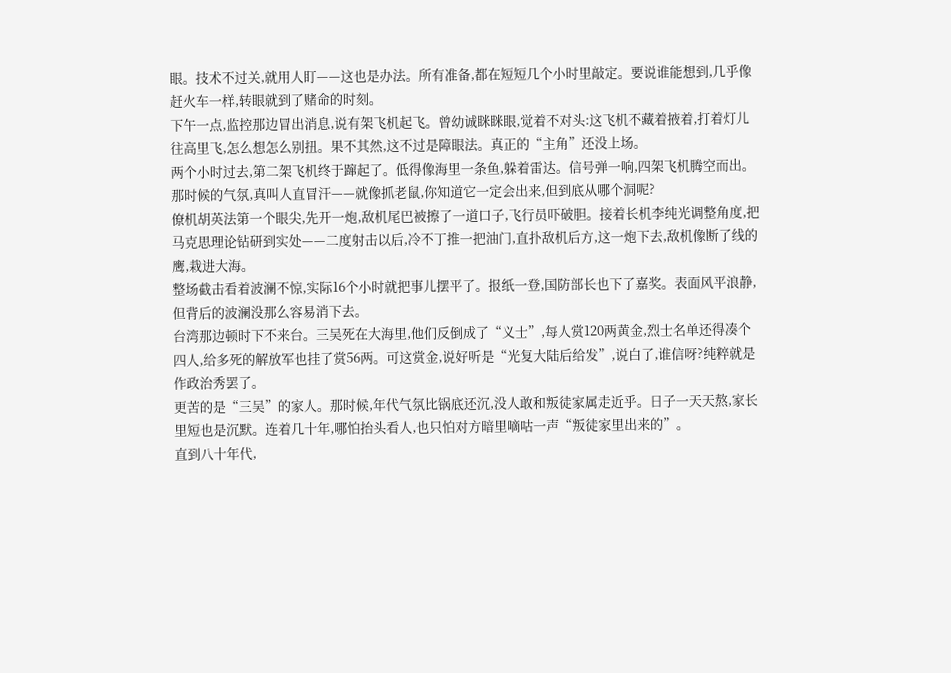眼。技术不过关,就用人盯——这也是办法。所有准备,都在短短几个小时里敲定。要说谁能想到,几乎像赶火车一样,转眼就到了赌命的时刻。
下午一点,监控那边冒出消息,说有架飞机起飞。曾幼诚眯眯眼,觉着不对头:这飞机不藏着掖着,打着灯儿往高里飞,怎么想怎么别扭。果不其然,这不过是障眼法。真正的“主角”还没上场。
两个小时过去,第二架飞机终于蹿起了。低得像海里一条鱼,躲着雷达。信号弹一响,四架飞机腾空而出。那时候的气氛,真叫人直冒汗——就像抓老鼠,你知道它一定会出来,但到底从哪个洞呢?
僚机胡英法第一个眼尖,先开一炮,敌机尾巴被擦了一道口子,飞行员吓破胆。接着长机李纯光调整角度,把马克思理论钻研到实处——二度射击以后,冷不丁推一把油门,直扑敌机后方,这一炮下去,敌机像断了线的鹰,栽进大海。
整场截击看着波澜不惊,实际16个小时就把事儿摆平了。报纸一登,国防部长也下了嘉奖。表面风平浪静,但背后的波澜没那么容易消下去。
台湾那边顿时下不来台。三吴死在大海里,他们反倒成了“义士”,每人赏120两黄金,烈士名单还得凑个四人,给多死的解放军也挂了赏56两。可这赏金,说好听是“光复大陆后给发”,说白了,谁信呀?纯粹就是作政治秀罢了。
更苦的是“三吴”的家人。那时候,年代气氛比锅底还沉,没人敢和叛徒家属走近乎。日子一天天熬,家长里短也是沉默。连着几十年,哪怕抬头看人,也只怕对方暗里嘀咕一声“叛徒家里出来的”。
直到八十年代,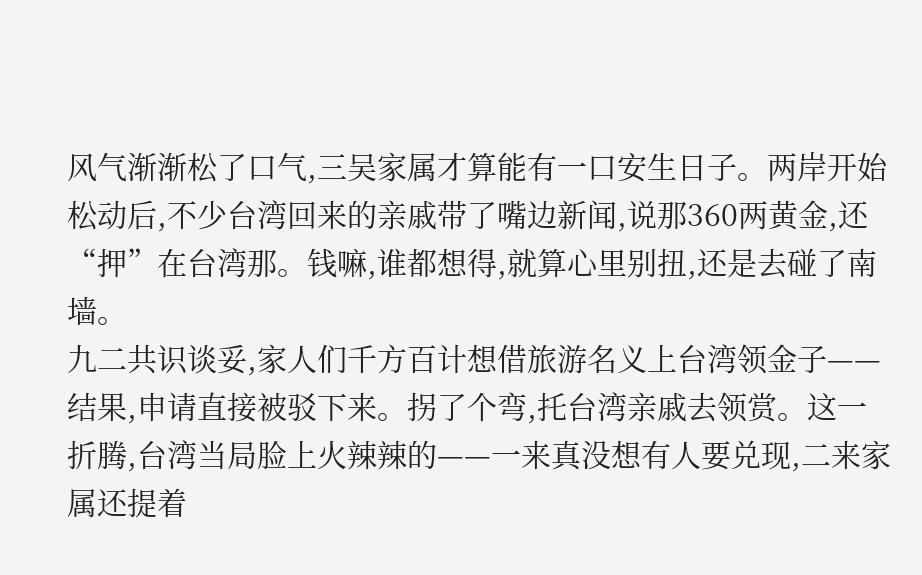风气渐渐松了口气,三吴家属才算能有一口安生日子。两岸开始松动后,不少台湾回来的亲戚带了嘴边新闻,说那360两黄金,还“押”在台湾那。钱嘛,谁都想得,就算心里别扭,还是去碰了南墙。
九二共识谈妥,家人们千方百计想借旅游名义上台湾领金子——结果,申请直接被驳下来。拐了个弯,托台湾亲戚去领赏。这一折腾,台湾当局脸上火辣辣的——一来真没想有人要兑现,二来家属还提着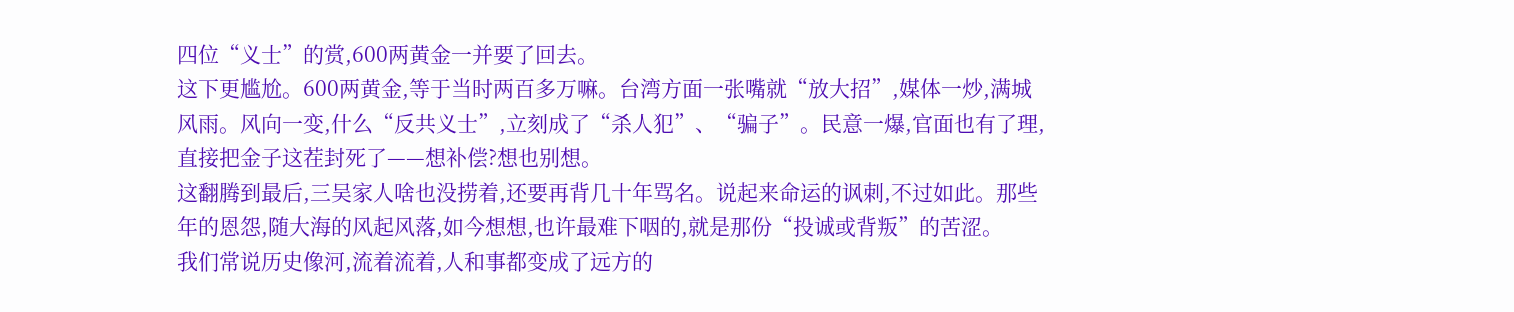四位“义士”的赏,600两黄金一并要了回去。
这下更尴尬。600两黄金,等于当时两百多万嘛。台湾方面一张嘴就“放大招”,媒体一炒,满城风雨。风向一变,什么“反共义士”,立刻成了“杀人犯”、“骗子”。民意一爆,官面也有了理,直接把金子这茬封死了——想补偿?想也别想。
这翻腾到最后,三吴家人啥也没捞着,还要再背几十年骂名。说起来命运的讽刺,不过如此。那些年的恩怨,随大海的风起风落,如今想想,也许最难下咽的,就是那份“投诚或背叛”的苦涩。
我们常说历史像河,流着流着,人和事都变成了远方的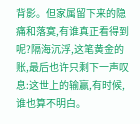背影。但家属留下来的隐痛和落寞,有谁真正看得到呢?隔海沉浮,这笔黄金的账,最后也许只剩下一声叹息:这世上的输赢,有时候,谁也算不明白。